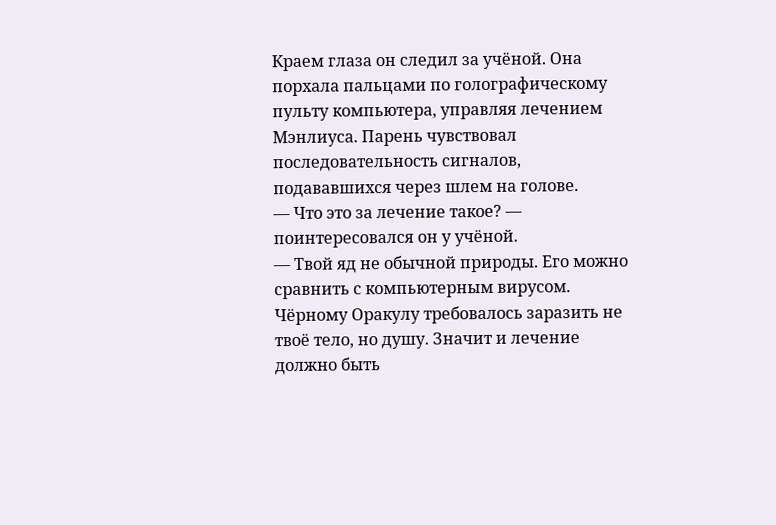Краем глаза он следил за учёной. Она порхала пальцами по голографическому пульту компьютера, управляя лечением Мэнлиуса. Парень чувствовал последовательность сигналов, подававшихся через шлем на голове.
— Что это за лечение такое? — поинтересовался он у учёной.
— Твой яд не обычной природы. Его можно сравнить с компьютерным вирусом. Чёрному Оракулу требовалось заразить не твоё тело, но душу. Значит и лечение должно быть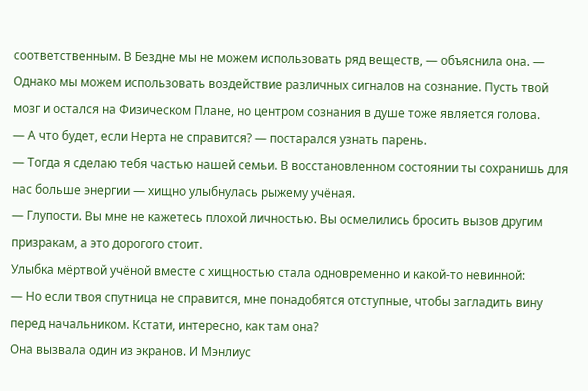соответственным. В Бездне мы не можем использовать ряд веществ, — объяснила она. — Однако мы можем использовать воздействие различных сигналов на сознание. Пусть твой мозг и остался на Физическом Плане, но центром сознания в душе тоже является голова.
— А что будет, если Нерта не справится? — постарался узнать парень.
— Тогда я сделаю тебя частью нашей семьи. В восстановленном состоянии ты сохранишь для нас больше энергии — хищно улыбнулась рыжему учёная.
— Глупости. Вы мне не кажетесь плохой личностью. Вы осмелились бросить вызов другим призракам, а это дорогого стоит.
Улыбка мёртвой учёной вместе с хищностью стала одновременно и какой-то невинной:
— Но если твоя спутница не справится, мне понадобятся отступные, чтобы загладить вину перед начальником. Кстати, интересно, как там она?
Она вызвала один из экранов. И Мэнлиус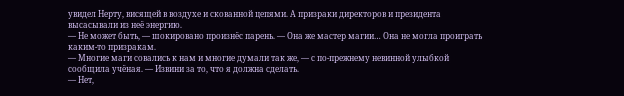увидел Нерту, висящей в воздухе и скованной цепями. А призраки директоров и президента высасывали из неё энергию.
— Не может быть, — шокировано произнёс парень. — Она же мастер магии… Она не могла проиграть каким-то призракам.
— Многие маги совались к нам и многие думали так же, — с по-прежнему невинной улыбкой сообщила учёная. — Извини за то, что я должна сделать.
— Нет,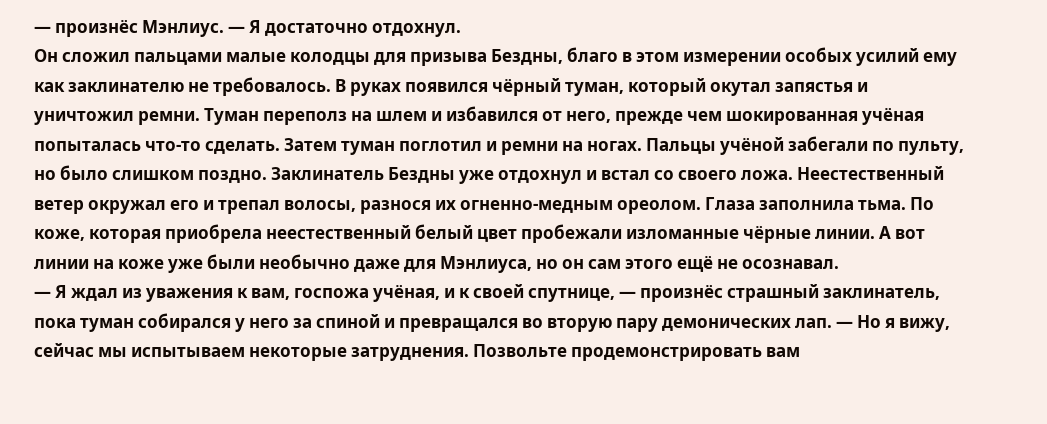— произнёс Мэнлиус. — Я достаточно отдохнул.
Он сложил пальцами малые колодцы для призыва Бездны, благо в этом измерении особых усилий ему как заклинателю не требовалось. В руках появился чёрный туман, который окутал запястья и уничтожил ремни. Туман переполз на шлем и избавился от него, прежде чем шокированная учёная попыталась что-то сделать. Затем туман поглотил и ремни на ногах. Пальцы учёной забегали по пульту, но было слишком поздно. Заклинатель Бездны уже отдохнул и встал со своего ложа. Неестественный ветер окружал его и трепал волосы, разнося их огненно-медным ореолом. Глаза заполнила тьма. По коже, которая приобрела неестественный белый цвет пробежали изломанные чёрные линии. А вот линии на коже уже были необычно даже для Мэнлиуса, но он сам этого ещё не осознавал.
— Я ждал из уважения к вам, госпожа учёная, и к своей спутнице, — произнёс страшный заклинатель, пока туман собирался у него за спиной и превращался во вторую пару демонических лап. — Но я вижу, сейчас мы испытываем некоторые затруднения. Позвольте продемонстрировать вам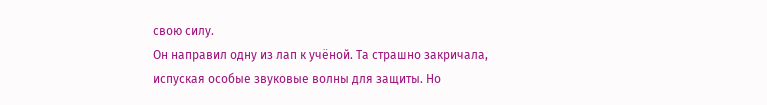свою силу.
Он направил одну из лап к учёной. Та страшно закричала, испуская особые звуковые волны для защиты. Но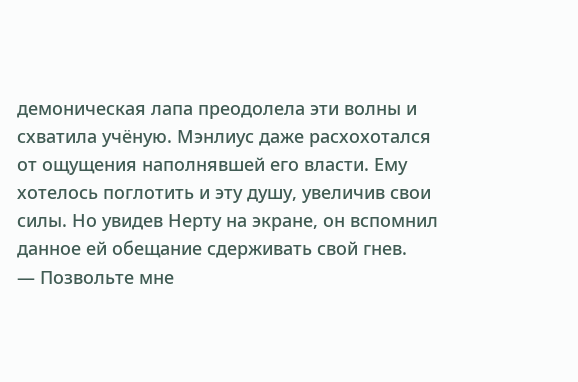демоническая лапа преодолела эти волны и схватила учёную. Мэнлиус даже расхохотался от ощущения наполнявшей его власти. Ему хотелось поглотить и эту душу, увеличив свои силы. Но увидев Нерту на экране, он вспомнил данное ей обещание сдерживать свой гнев.
— Позвольте мне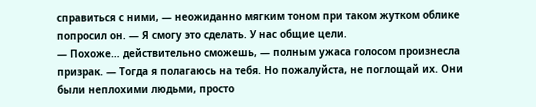справиться с ними, — неожиданно мягким тоном при таком жутком облике попросил он. — Я смогу это сделать. У нас общие цели.
— Похоже… действительно сможешь, — полным ужаса голосом произнесла призрак. — Тогда я полагаюсь на тебя. Но пожалуйста, не поглощай их. Они были неплохими людьми, просто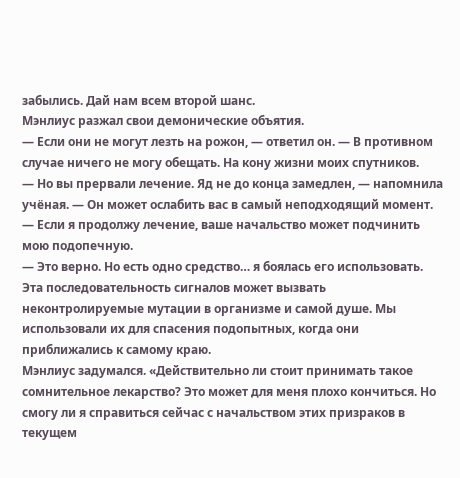забылись. Дай нам всем второй шанс.
Мэнлиус разжал свои демонические объятия.
— Если они не могут лезть на рожон, — ответил он. — В противном случае ничего не могу обещать. На кону жизни моих спутников.
— Но вы прервали лечение. Яд не до конца замедлен, — напомнила учёная. — Он может ослабить вас в самый неподходящий момент.
— Если я продолжу лечение, ваше начальство может подчинить мою подопечную.
— Это верно. Но есть одно средство… я боялась его использовать. Эта последовательность сигналов может вызвать неконтролируемые мутации в организме и самой душе. Мы использовали их для спасения подопытных, когда они приближались к самому краю.
Мэнлиус задумался. «Действительно ли стоит принимать такое сомнительное лекарство? Это может для меня плохо кончиться. Но смогу ли я справиться сейчас с начальством этих призраков в текущем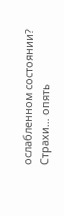ослабленном состоянии? Страхи… опять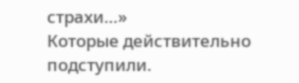страхи…»
Которые действительно подступили.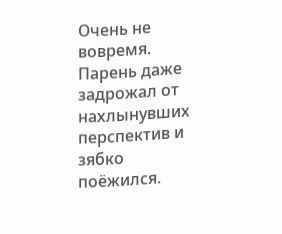Очень не вовремя. Парень даже задрожал от нахлынувших перспектив и зябко поёжился.